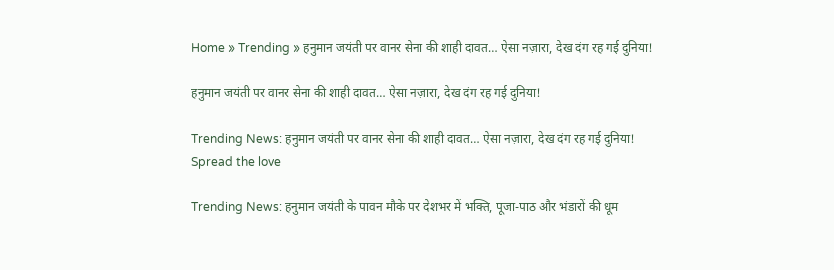Home » Trending » हनुमान जयंती पर वानर सेना की शाही दावत… ऐसा नज़ारा, देख दंग रह गई दुनिया!

हनुमान जयंती पर वानर सेना की शाही दावत… ऐसा नज़ारा, देख दंग रह गई दुनिया!

Trending News: हनुमान जयंती पर वानर सेना की शाही दावत… ऐसा नज़ारा, देख दंग रह गई दुनिया!
Spread the love

Trending News: हनुमान जयंती के पावन मौके पर देशभर में भक्ति, पूजा-पाठ और भंडारों की धूम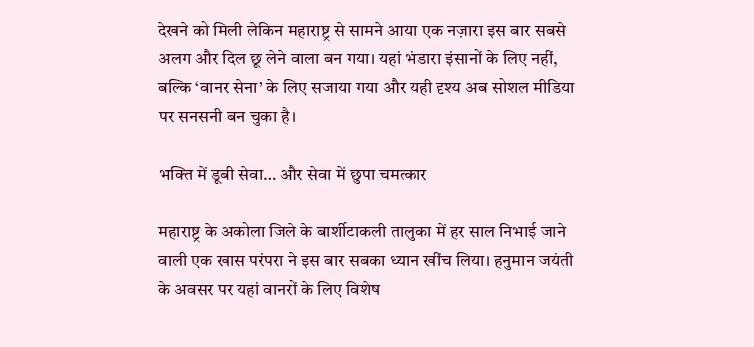देखने को मिली लेकिन महाराष्ट्र से सामने आया एक नज़ारा इस बार सबसे अलग और दिल छू लेने वाला बन गया। यहां भंडारा इंसानों के लिए नहीं, बल्कि ‘वानर सेना’ के लिए सजाया गया और यही दृश्य अब सोशल मीडिया पर सनसनी बन चुका है।

भक्ति में डूबी सेवा… और सेवा में छुपा चमत्कार

महाराष्ट्र के अकोला जिले के बार्शीटाकली तालुका में हर साल निभाई जाने वाली एक खास परंपरा ने इस बार सबका ध्यान खींच लिया। हनुमान जयंती के अवसर पर यहां वानरों के लिए विशेष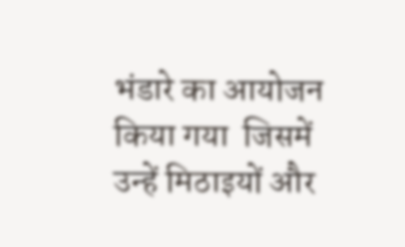भंडारे का आयोजन किया गया  जिसमें उन्हें मिठाइयों और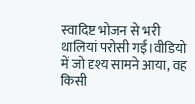स्वादिष्ट भोजन से भरी थालियां परोसी गईं।वीडियो में जो दृश्य सामने आया, वह किसी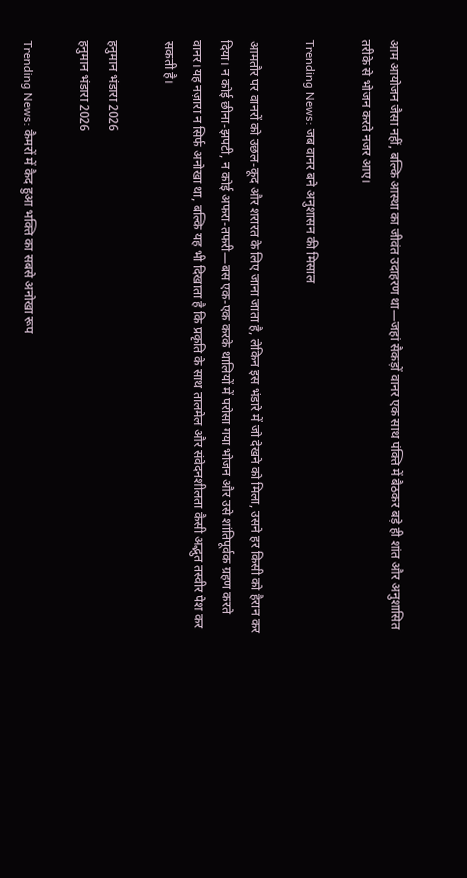आम आयोजन जैसा नहीं, बल्कि आस्था का जीवंत उदाहरण था—जहां सैकड़ों वानर एक साथ पंक्ति में बैठकर बड़े ही शांत और अनुशासित तरीके से भोजन करते नजर आए।

Trending News: जब वानर बने अनुशासन की मिसाल

आमतौर पर वानरों को उछल-कूद और शरारत के लिए जाना जाता है, लेकिन इस भंडारे में जो देखने को मिला, उसने हर किसी को हैरान कर दिया। न कोई छीना-झपटी, न कोई अफरा-तफरी—बस एक-एक करके थालियों में परोसा गया भोजन और उसे शांतिपूर्वक ग्रहण करते वानर।यह नज़ारा न सिर्फ अनोखा था, बल्कि यह भी दिखाता है कि प्रकृति के साथ तालमेल और संवेदनशीलता कैसी अद्भुत तस्वीर पेश कर सकती है।

हनुमान भंडारा 2026
हनुमान भंडारा 2026

Trending News: कैमरों में कैद हुआ भक्ति का सबसे अनोखा रूप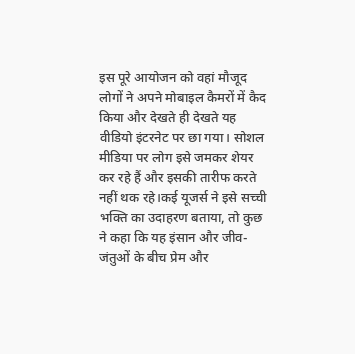इस पूरे आयोजन को वहां मौजूद लोगों ने अपने मोबाइल कैमरों में कैद किया और देखते ही देखते यह वीडियो इंटरनेट पर छा गया। सोशल मीडिया पर लोग इसे जमकर शेयर कर रहे हैं और इसकी तारीफ करते नहीं थक रहे।कई यूजर्स ने इसे सच्ची भक्ति का उदाहरण बताया, तो कुछ ने कहा कि यह इंसान और जीव-जंतुओं के बीच प्रेम और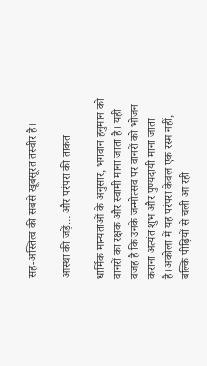सह-अस्तित्व की सबसे खूबसूरत तस्वीर है।

आस्था की जड़ें… और परंपरा की ताकत

धार्मिक मान्यताओं के अनुसार, भगवान हनुमान को वानरों का रक्षक और स्वामी माना जाता है। यही वजह है कि उनके जन्मोत्सव पर वानरों को भोजन कराना अत्यंत शुभ और पुण्यदायी माना जाता है।अकोला में यह परंपरा केवल एक रस्म नहीं, बल्कि पीढ़ियों से चली आ रही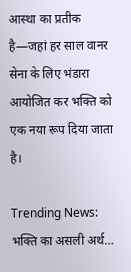आस्था का प्रतीक है—जहां हर साल वानर सेना के लिए भंडारा आयोजित कर भक्ति को एक नया रूप दिया जाता है।

Trending News: भक्ति का असली अर्थ…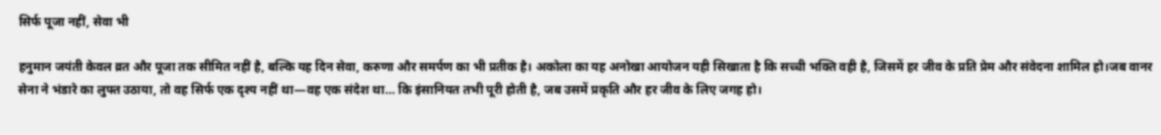सिर्फ पूजा नहीं, सेवा भी

हनुमान जयंती केवल व्रत और पूजा तक सीमित नहीं है, बल्कि यह दिन सेवा, करुणा और समर्पण का भी प्रतीक है। अकोला का यह अनोखा आयोजन यही सिखाता है कि सच्ची भक्ति वही है, जिसमें हर जीव के प्रति प्रेम और संवेदना शामिल हो।जब वानर सेना ने भंडारे का लुफ्त उठाया, तो वह सिर्फ एक दृश्य नहीं था—वह एक संदेश था… कि इंसानियत तभी पूरी होती है, जब उसमें प्रकृति और हर जीव के लिए जगह हो।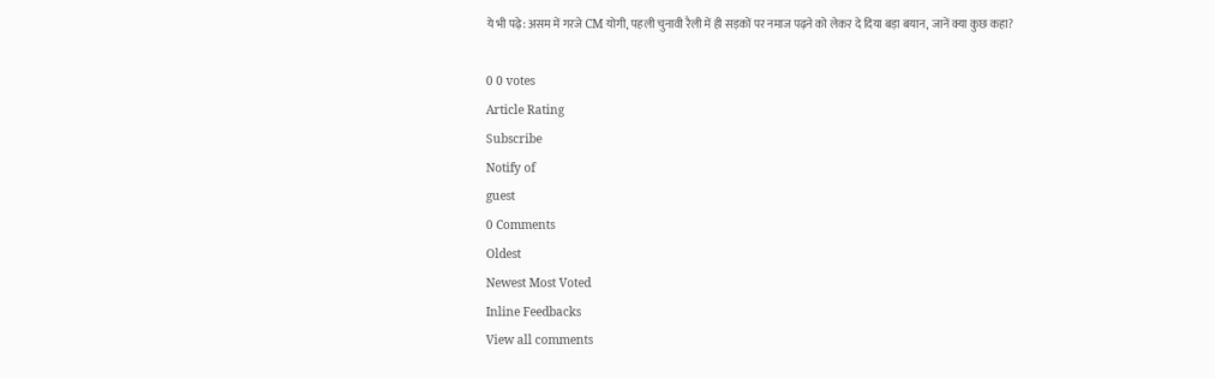ये भी पढ़े: असम में गरजे CM योगी, पहली चुनावी रैली में ही सड़कों पर नमाज पढ़ने को लेकर दे दिया बड़ा बयान, जानें क्या कुछ कहा?

0 0 votes
Article Rating
Subscribe
Notify of
guest
0 Comments
Oldest
Newest Most Voted
Inline Feedbacks
View all comments